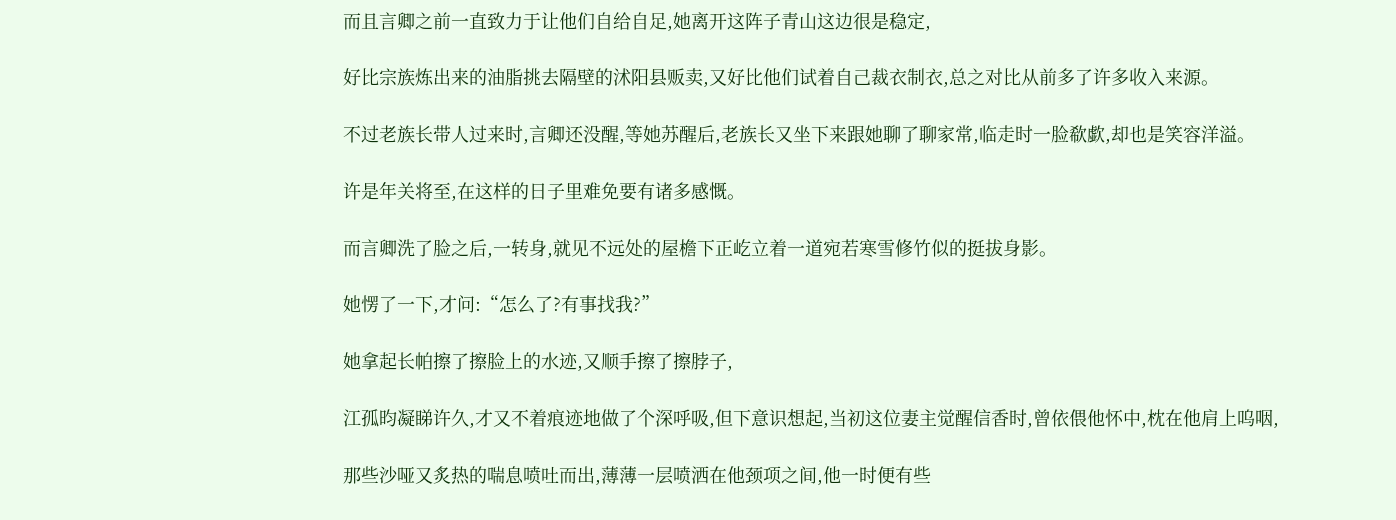而且言卿之前一直致力于让他们自给自足,她离开这阵子青山这边很是稳定,

好比宗族炼出来的油脂挑去隔壁的沭阳县贩卖,又好比他们试着自己裁衣制衣,总之对比从前多了许多收入来源。

不过老族长带人过来时,言卿还没醒,等她苏醒后,老族长又坐下来跟她聊了聊家常,临走时一脸欷歔,却也是笑容洋溢。

许是年关将至,在这样的日子里难免要有诸多感慨。

而言卿洗了脸之后,一转身,就见不远处的屋檐下正屹立着一道宛若寒雪修竹似的挺拔身影。

她愣了一下,才问:“怎么了?有事找我?”

她拿起长帕擦了擦脸上的水迹,又顺手擦了擦脖子,

江孤昀凝睇许久,才又不着痕迹地做了个深呼吸,但下意识想起,当初这位妻主觉醒信香时,曾依偎他怀中,枕在他肩上呜咽,

那些沙哑又炙热的喘息喷吐而出,薄薄一层喷洒在他颈项之间,他一时便有些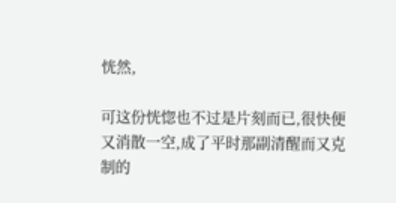恍然,

可这份恍惚也不过是片刻而已,很快便又消散一空,成了平时那副清醒而又克制的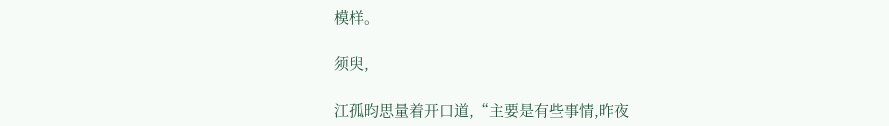模样。

须臾,

江孤昀思量着开口道,“主要是有些事情,昨夜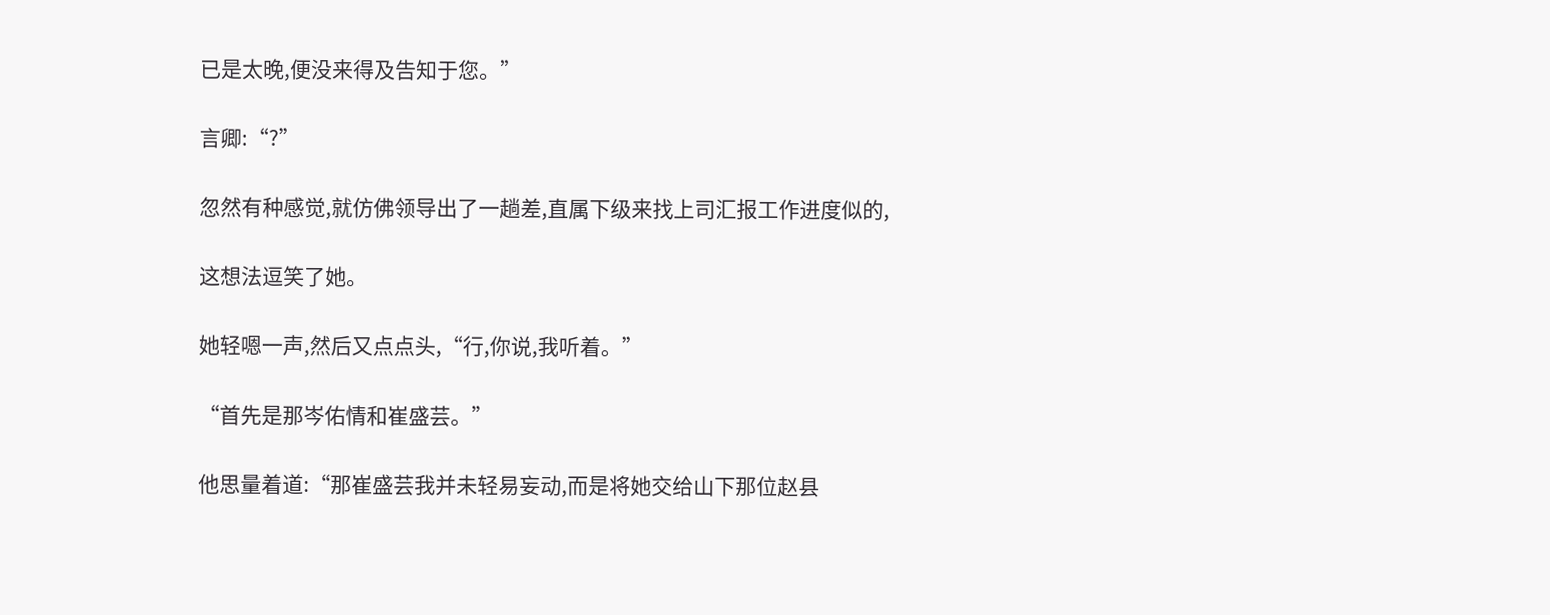已是太晚,便没来得及告知于您。”

言卿:“?”

忽然有种感觉,就仿佛领导出了一趟差,直属下级来找上司汇报工作进度似的,

这想法逗笑了她。

她轻嗯一声,然后又点点头,“行,你说,我听着。”

“首先是那岑佑情和崔盛芸。”

他思量着道:“那崔盛芸我并未轻易妄动,而是将她交给山下那位赵县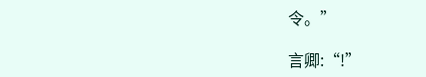令。”

言卿:“!”